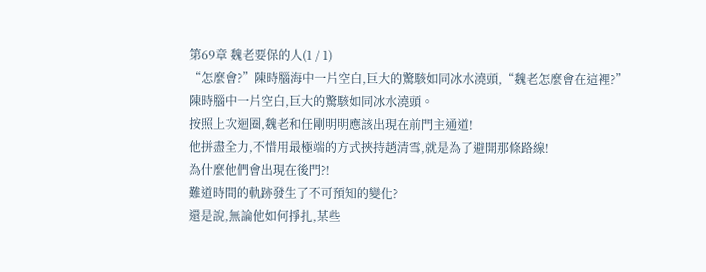第69章 魏老要保的人(1 / 1)
“怎麼會?”陳時腦海中一片空白,巨大的驚駭如同冰水澆頭,“魏老怎麼會在這裡?”
陳時腦中一片空白,巨大的驚駭如同冰水澆頭。
按照上次迴圈,魏老和任剛明明應該出現在前門主通道!
他拼盡全力,不惜用最極端的方式挾持趙清雪,就是為了避開那條路線!
為什麼他們會出現在後門?!
難道時間的軌跡發生了不可預知的變化?
還是說,無論他如何掙扎,某些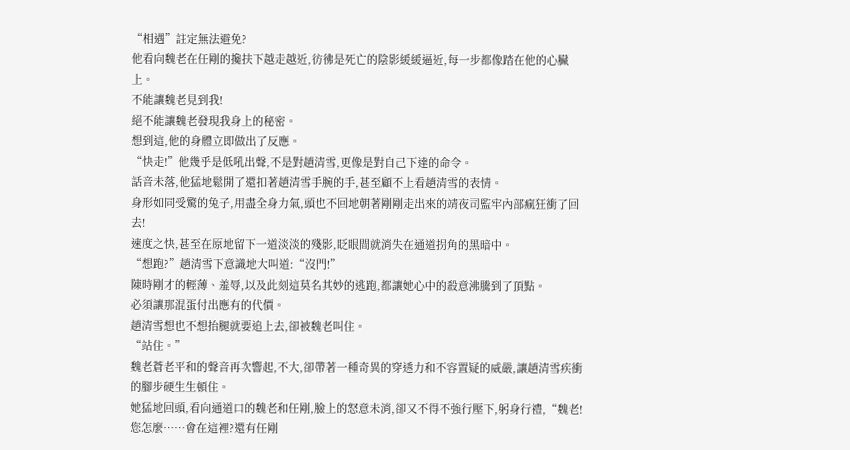“相遇”註定無法避免?
他看向魏老在任剛的攙扶下越走越近,彷彿是死亡的陰影緩緩逼近,每一步都像踏在他的心臟上。
不能讓魏老見到我!
絕不能讓魏老發現我身上的秘密。
想到這,他的身體立即做出了反應。
“快走!”他幾乎是低吼出聲,不是對趙清雪,更像是對自己下達的命令。
話音未落,他猛地鬆開了還扣著趙清雪手腕的手,甚至顧不上看趙清雪的表情。
身形如同受驚的兔子,用盡全身力氣,頭也不回地朝著剛剛走出來的靖夜司監牢內部瘋狂衝了回去!
速度之快,甚至在原地留下一道淡淡的殘影,眨眼間就消失在通道拐角的黑暗中。
“想跑?”趙清雪下意識地大叫道:“沒門!”
陳時剛才的輕薄、羞辱,以及此刻這莫名其妙的逃跑,都讓她心中的殺意沸騰到了頂點。
必須讓那混蛋付出應有的代價。
趙清雪想也不想抬腿就要追上去,卻被魏老叫住。
“站住。”
魏老蒼老平和的聲音再次響起,不大,卻帶著一種奇異的穿透力和不容置疑的威嚴,讓趙清雪疾衝的腳步硬生生頓住。
她猛地回頭,看向通道口的魏老和任剛,臉上的怒意未消,卻又不得不強行壓下,躬身行禮,“魏老!您怎麼……會在這裡?還有任剛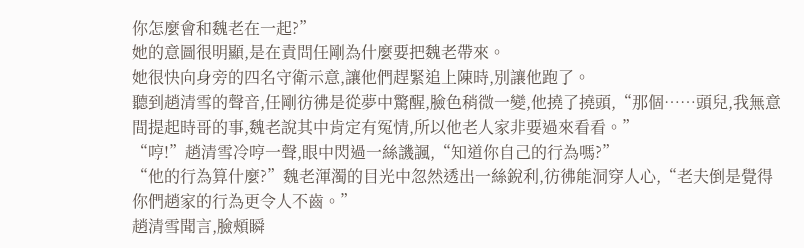你怎麼會和魏老在一起?”
她的意圖很明顯,是在責問任剛為什麼要把魏老帶來。
她很快向身旁的四名守衛示意,讓他們趕緊追上陳時,別讓他跑了。
聽到趙清雪的聲音,任剛彷彿是從夢中驚醒,臉色稍微一變,他撓了撓頭,“那個……頭兒,我無意間提起時哥的事,魏老說其中肯定有冤情,所以他老人家非要過來看看。”
“哼!”趙清雪冷哼一聲,眼中閃過一絲譏諷,“知道你自己的行為嗎?”
“他的行為算什麼?”魏老渾濁的目光中忽然透出一絲銳利,彷彿能洞穿人心,“老夫倒是覺得你們趙家的行為更令人不齒。”
趙清雪聞言,臉頰瞬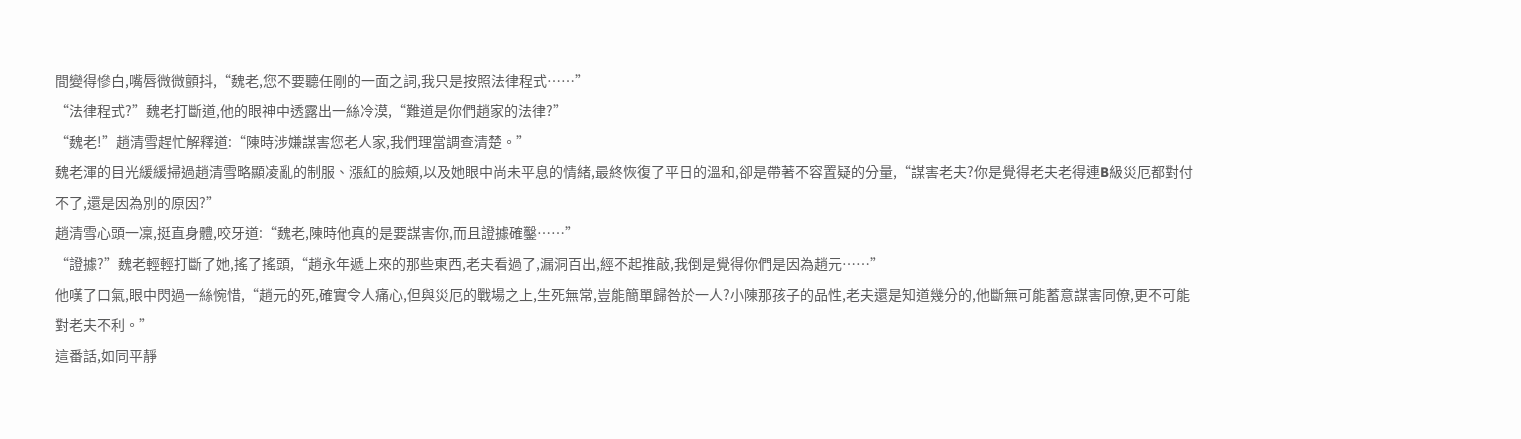間變得慘白,嘴唇微微顫抖,“魏老,您不要聽任剛的一面之詞,我只是按照法律程式……”
“法律程式?”魏老打斷道,他的眼神中透露出一絲冷漠,“難道是你們趙家的法律?”
“魏老!”趙清雪趕忙解釋道:“陳時涉嫌謀害您老人家,我們理當調查清楚。”
魏老渾的目光緩緩掃過趙清雪略顯凌亂的制服、漲紅的臉頰,以及她眼中尚未平息的情緒,最終恢復了平日的溫和,卻是帶著不容置疑的分量,“謀害老夫?你是覺得老夫老得連B級災厄都對付不了,還是因為別的原因?”
趙清雪心頭一凜,挺直身體,咬牙道:“魏老,陳時他真的是要謀害你,而且證據確鑿……”
“證據?”魏老輕輕打斷了她,搖了搖頭,“趙永年遞上來的那些東西,老夫看過了,漏洞百出,經不起推敲,我倒是覺得你們是因為趙元……”
他嘆了口氣,眼中閃過一絲惋惜,“趙元的死,確實令人痛心,但與災厄的戰場之上,生死無常,豈能簡單歸咎於一人?小陳那孩子的品性,老夫還是知道幾分的,他斷無可能蓄意謀害同僚,更不可能對老夫不利。”
這番話,如同平靜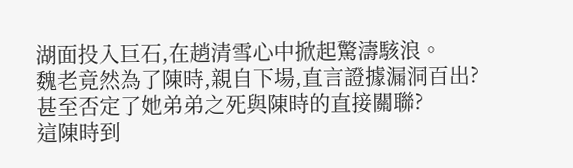湖面投入巨石,在趙清雪心中掀起驚濤駭浪。
魏老竟然為了陳時,親自下場,直言證據漏洞百出?
甚至否定了她弟弟之死與陳時的直接關聯?
這陳時到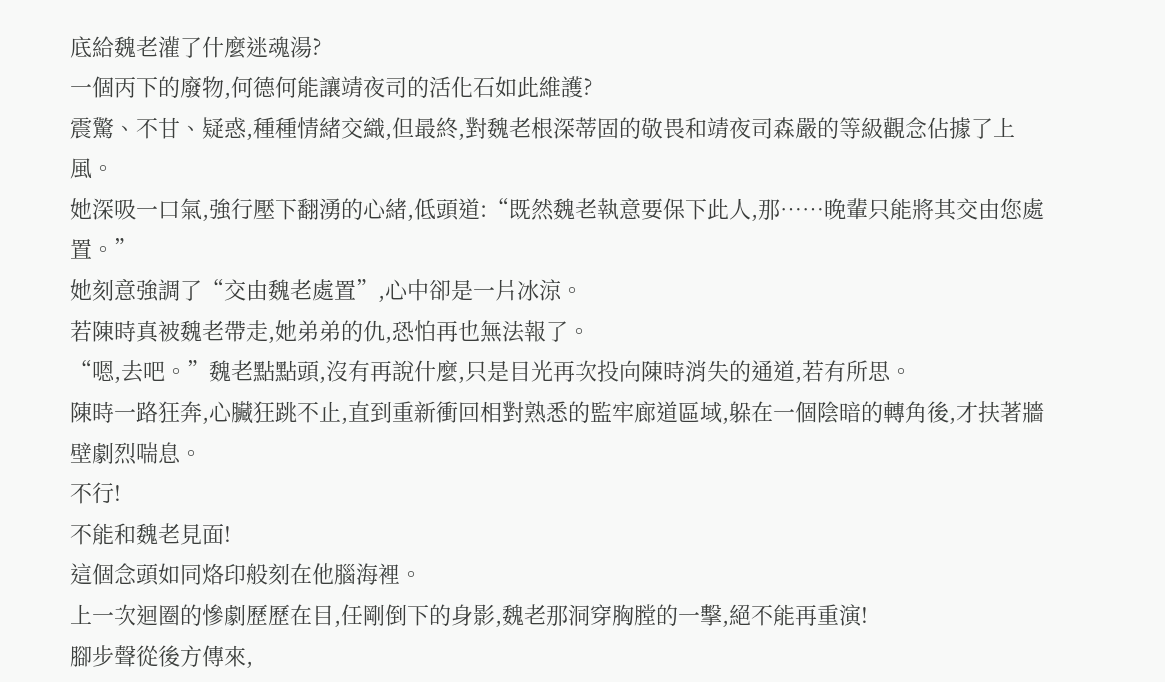底給魏老灌了什麼迷魂湯?
一個丙下的廢物,何德何能讓靖夜司的活化石如此維護?
震驚、不甘、疑惑,種種情緒交織,但最終,對魏老根深蒂固的敬畏和靖夜司森嚴的等級觀念佔據了上風。
她深吸一口氣,強行壓下翻湧的心緒,低頭道:“既然魏老執意要保下此人,那……晚輩只能將其交由您處置。”
她刻意強調了“交由魏老處置”,心中卻是一片冰涼。
若陳時真被魏老帶走,她弟弟的仇,恐怕再也無法報了。
“嗯,去吧。”魏老點點頭,沒有再說什麼,只是目光再次投向陳時消失的通道,若有所思。
陳時一路狂奔,心臟狂跳不止,直到重新衝回相對熟悉的監牢廊道區域,躲在一個陰暗的轉角後,才扶著牆壁劇烈喘息。
不行!
不能和魏老見面!
這個念頭如同烙印般刻在他腦海裡。
上一次迴圈的慘劇歷歷在目,任剛倒下的身影,魏老那洞穿胸膛的一擊,絕不能再重演!
腳步聲從後方傳來,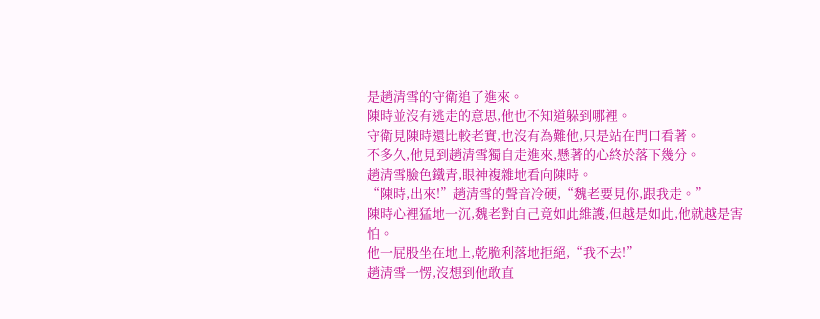是趙清雪的守衛追了進來。
陳時並沒有逃走的意思,他也不知道躲到哪裡。
守衛見陳時還比較老實,也沒有為難他,只是站在門口看著。
不多久,他見到趙清雪獨自走進來,懸著的心終於落下幾分。
趙清雪臉色鐵青,眼神複雜地看向陳時。
“陳時,出來!”趙清雪的聲音冷硬,“魏老要見你,跟我走。”
陳時心裡猛地一沉,魏老對自己竟如此維護,但越是如此,他就越是害怕。
他一屁股坐在地上,乾脆利落地拒絕,“我不去!”
趙清雪一愣,沒想到他敢直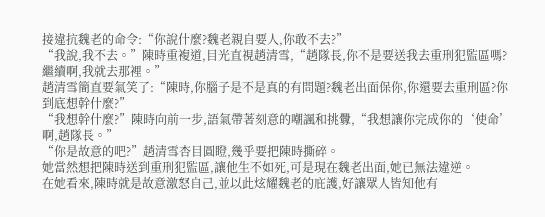接違抗魏老的命令:“你說什麼?魏老親自要人,你敢不去?”
“我說,我不去。”陳時重複道,目光直視趙清雪,“趙隊長,你不是要送我去重刑犯監區嗎?繼續啊,我就去那裡。”
趙清雪簡直要氣笑了:“陳時,你腦子是不是真的有問題?魏老出面保你,你還要去重刑區?你到底想幹什麼?”
“我想幹什麼?”陳時向前一步,語氣帶著刻意的嘲諷和挑釁,“我想讓你完成你的‘使命’啊,趙隊長。”
“你是故意的吧?”趙清雪杏目圓瞪,幾乎要把陳時撕碎。
她當然想把陳時送到重刑犯監區,讓他生不如死,可是現在魏老出面,她已無法違逆。
在她看來,陳時就是故意激怒自己,並以此炫耀魏老的庇護,好讓眾人皆知他有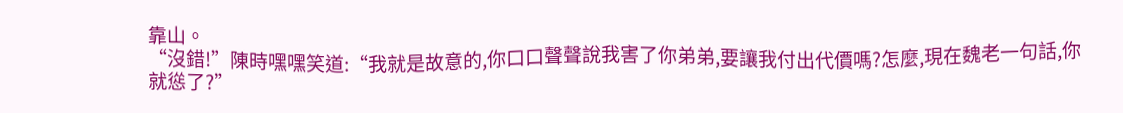靠山。
“沒錯!”陳時嘿嘿笑道:“我就是故意的,你口口聲聲說我害了你弟弟,要讓我付出代價嗎?怎麼,現在魏老一句話,你就慫了?”